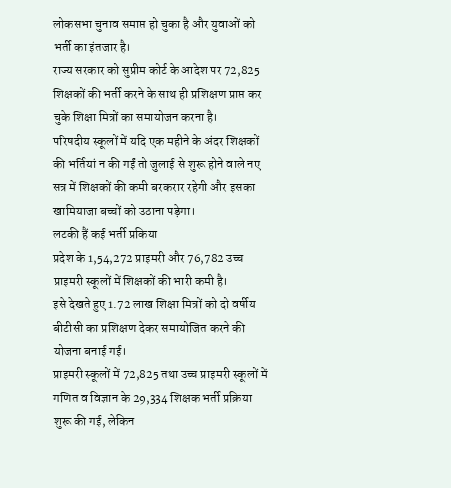लोकसभा चुनाव समाप्त हो चुका है और युवाओं को भर्ती का इंतजार है।
राज्य सरकार को सुप्रीम कोर्ट के आदेश पर 72,825 शिक्षकों की भर्ती करने के साथ ही प्रशिक्षण प्राप्त कर चुके शिक्षा मित्रों का समायोजन करना है।
परिषदीय स्कूलों में यदि एक महीने के अंदर शिक्षकों की भर्तियां न की गईं तो जुलाई से शुरू होने वाले नए सत्र में शिक्षकों की कमी बरकरार रहेगी और इसका खामियाजा बच्चों को उठाना पड़ेगा।
लटकी हैं कई भर्ती प्रकिया
प्रदेश के 1,54,272 प्राइमरी और 76,782 उच्च प्राइमरी स्कूलों में शिक्षकों की भारी कमी है।
इसे देखते हुए 1.72 लाख शिक्षा मित्रों को दो वर्षीय बीटीसी का प्रशिक्षण देकर समायोजित करने की योजना बनाई गई।
प्राइमरी स्कूलों में 72,825 तथा उच्च प्राइमरी स्कूलों में गणित व विज्ञान के 29,334 शिक्षक भर्ती प्रक्रिया शुरू की गई, लेकिन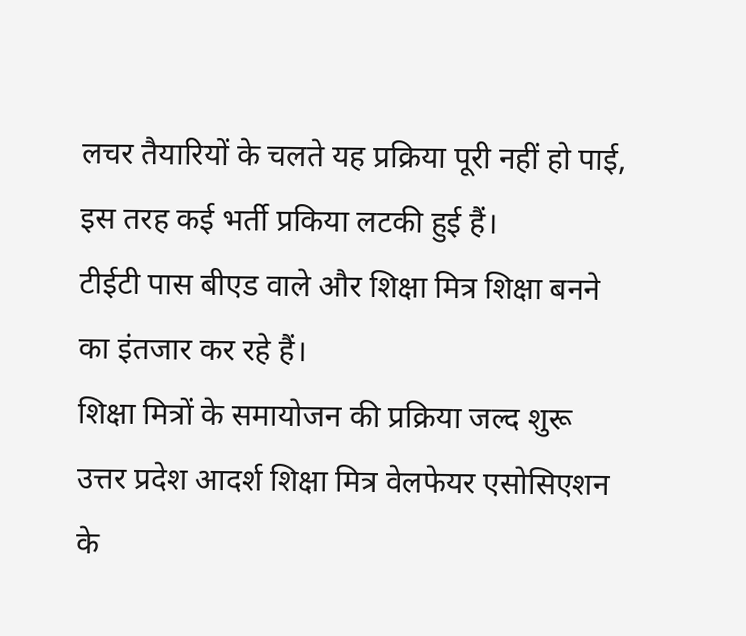लचर तैयारियों के चलते यह प्रक्रिया पूरी नहीं हो पाई, इस तरह कई भर्ती प्रकिया लटकी हुई हैं।
टीईटी पास बीएड वाले और शिक्षा मित्र शिक्षा बनने का इंतजार कर रहे हैं।
शिक्षा मित्रों के समायोजन की प्रक्रिया जल्द शुरू
उत्तर प्रदेश आदर्श शिक्षा मित्र वेलफेयर एसोसिएशन के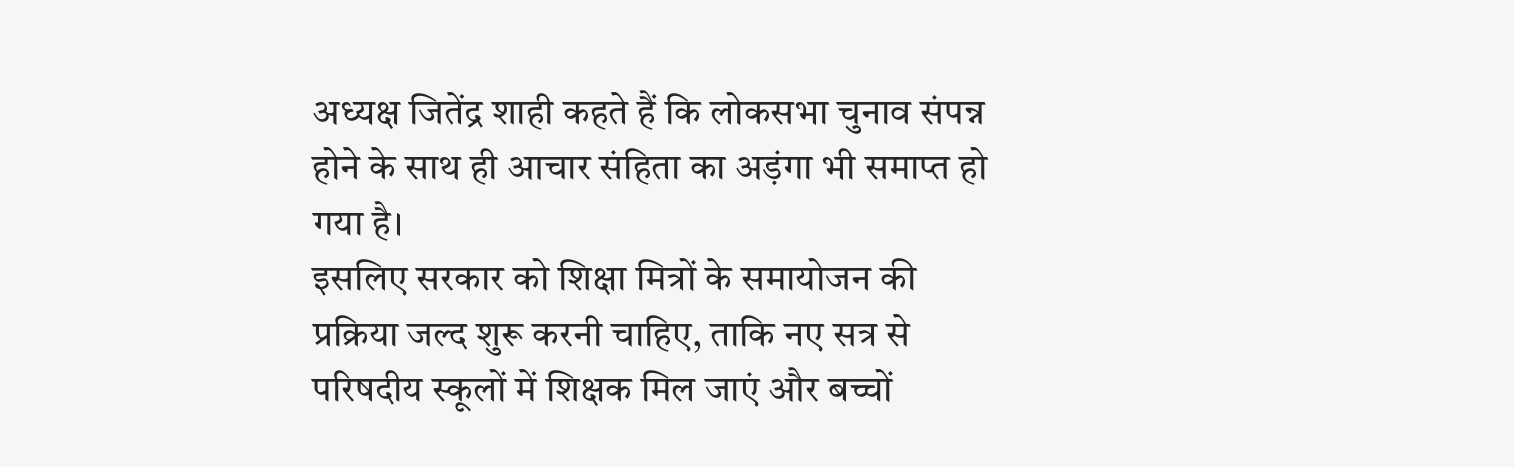अध्यक्ष जितेंद्र शाही कहते हैं कि लोकसभा चुनाव संपन्न होने के साथ ही आचार संहिता का अड़ंगा भी समाप्त हो गया है।
इसलिए सरकार को शिक्षा मित्रों के समायोजन की प्रक्रिया जल्द शुरू करनी चाहिए, ताकि नए सत्र से परिषदीय स्कूलों में शिक्षक मिल जाएं और बच्चों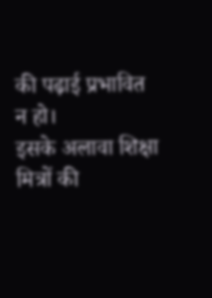की पढ़ाई प्रभावित न हो।
इसके अलावा शिक्षा मित्रों की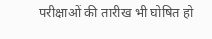परीक्षाओं की तारीख भी घोषित हो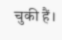चुकी हैं।